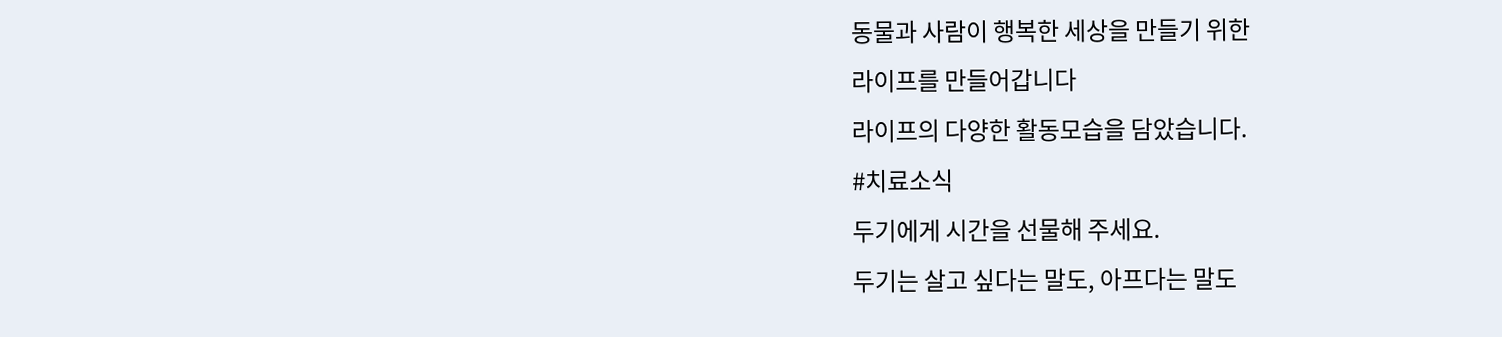동물과 사람이 행복한 세상을 만들기 위한
라이프를 만들어갑니다
라이프의 다양한 활동모습을 담았습니다.
#치료소식
두기에게 시간을 선물해 주세요.
두기는 살고 싶다는 말도, 아프다는 말도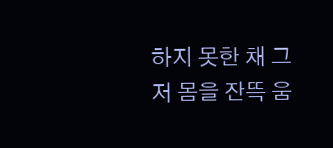하지 못한 채 그저 몸을 잔뜩 움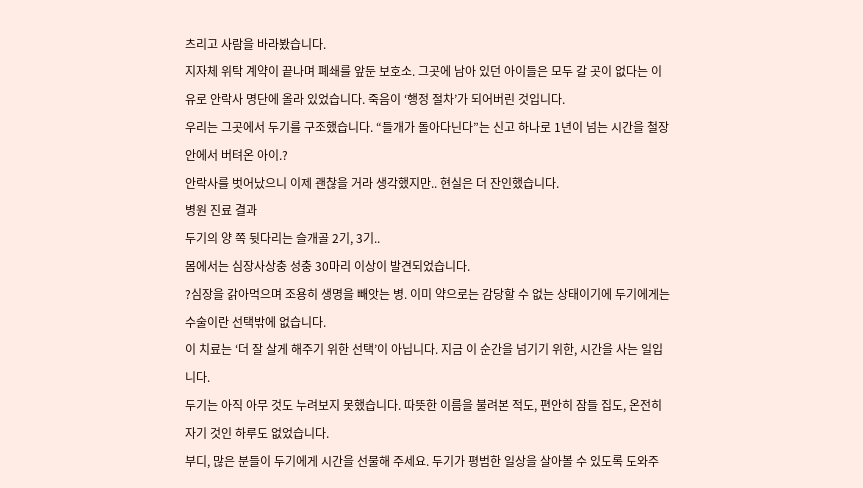츠리고 사람을 바라봤습니다.
지자체 위탁 계약이 끝나며 폐쇄를 앞둔 보호소. 그곳에 남아 있던 아이들은 모두 갈 곳이 없다는 이유로 안락사 명단에 올라 있었습니다. 죽음이 ‘행정 절차’가 되어버린 것입니다.
우리는 그곳에서 두기를 구조했습니다. “들개가 돌아다닌다”는 신고 하나로 1년이 넘는 시간을 철장 안에서 버텨온 아이.?
안락사를 벗어났으니 이제 괜찮을 거라 생각했지만.. 현실은 더 잔인했습니다.
병원 진료 결과
두기의 양 쪽 뒷다리는 슬개골 2기, 3기..
몸에서는 심장사상충 성충 30마리 이상이 발견되었습니다.
?심장을 갉아먹으며 조용히 생명을 빼앗는 병. 이미 약으로는 감당할 수 없는 상태이기에 두기에게는 수술이란 선택밖에 없습니다.
이 치료는 ‘더 잘 살게 해주기 위한 선택’이 아닙니다. 지금 이 순간을 넘기기 위한, 시간을 사는 일입니다.
두기는 아직 아무 것도 누려보지 못했습니다. 따뜻한 이름을 불려본 적도, 편안히 잠들 집도, 온전히 자기 것인 하루도 없었습니다.
부디, 많은 분들이 두기에게 시간을 선물해 주세요. 두기가 평범한 일상을 살아볼 수 있도록 도와주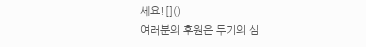세요![]()
여러분의 후원은 두기의 심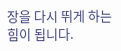장을 다시 뛰게 하는 힘이 됩니다.